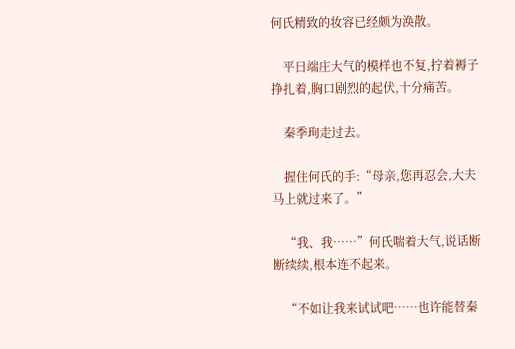何氏精致的妆容已经颇为涣散。

    平日端庄大气的模样也不复,拧着褥子挣扎着,胸口剧烈的起伏,十分痛苦。

    秦季珣走过去。

    握住何氏的手:“母亲,您再忍会,大夫马上就过来了。”

    “我、我……”何氏喘着大气,说话断断续续,根本连不起来。

    “不如让我来试试吧……也许能替秦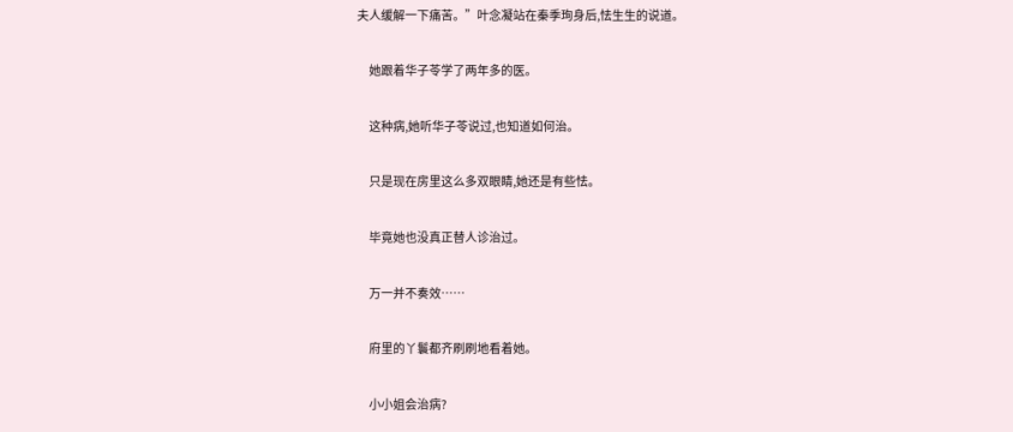夫人缓解一下痛苦。”叶念凝站在秦季珣身后,怯生生的说道。

    她跟着华子苓学了两年多的医。

    这种病,她听华子苓说过,也知道如何治。

    只是现在房里这么多双眼睛,她还是有些怯。

    毕竟她也没真正替人诊治过。

    万一并不奏效……

    府里的丫鬟都齐刷刷地看着她。

    小小姐会治病?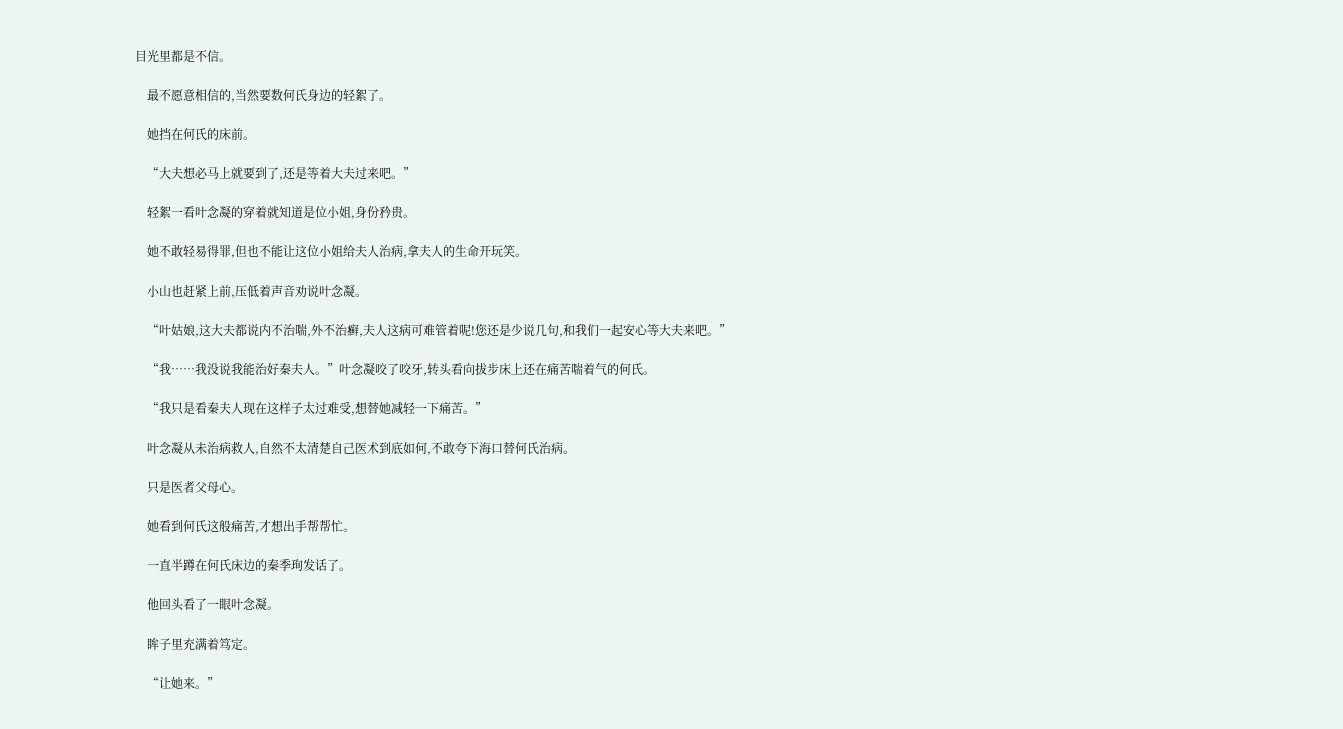目光里都是不信。

    最不愿意相信的,当然要数何氏身边的轻絮了。

    她挡在何氏的床前。

    “大夫想必马上就要到了,还是等着大夫过来吧。”

    轻絮一看叶念凝的穿着就知道是位小姐,身份矜贵。

    她不敢轻易得罪,但也不能让这位小姐给夫人治病,拿夫人的生命开玩笑。

    小山也赶紧上前,压低着声音劝说叶念凝。

    “叶姑娘,这大夫都说内不治喘,外不治癣,夫人这病可难管着呢!您还是少说几句,和我们一起安心等大夫来吧。”

    “我……我没说我能治好秦夫人。”叶念凝咬了咬牙,转头看向拔步床上还在痛苦喘着气的何氏。

    “我只是看秦夫人现在这样子太过难受,想替她减轻一下痛苦。”

    叶念凝从未治病救人,自然不太清楚自己医术到底如何,不敢夸下海口替何氏治病。

    只是医者父母心。

    她看到何氏这般痛苦,才想出手帮帮忙。

    一直半蹲在何氏床边的秦季珣发话了。

    他回头看了一眼叶念凝。

    眸子里充满着笃定。

    “让她来。”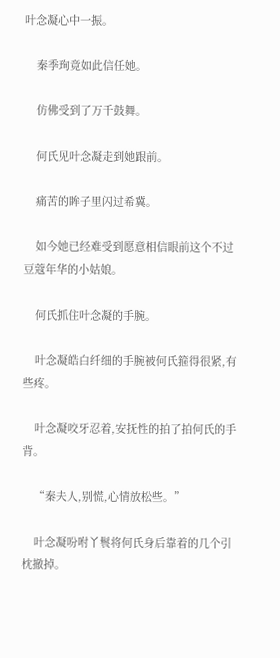叶念凝心中一振。

    秦季珣竟如此信任她。

    仿佛受到了万千鼓舞。

    何氏见叶念凝走到她跟前。

    痛苦的眸子里闪过希冀。

    如今她已经难受到愿意相信眼前这个不过豆蔻年华的小姑娘。

    何氏抓住叶念凝的手腕。

    叶念凝皓白纤细的手腕被何氏箍得很紧,有些疼。

    叶念凝咬牙忍着,安抚性的拍了拍何氏的手背。

    “秦夫人,别慌,心情放松些。”

    叶念凝吩咐丫鬟将何氏身后靠着的几个引枕撤掉。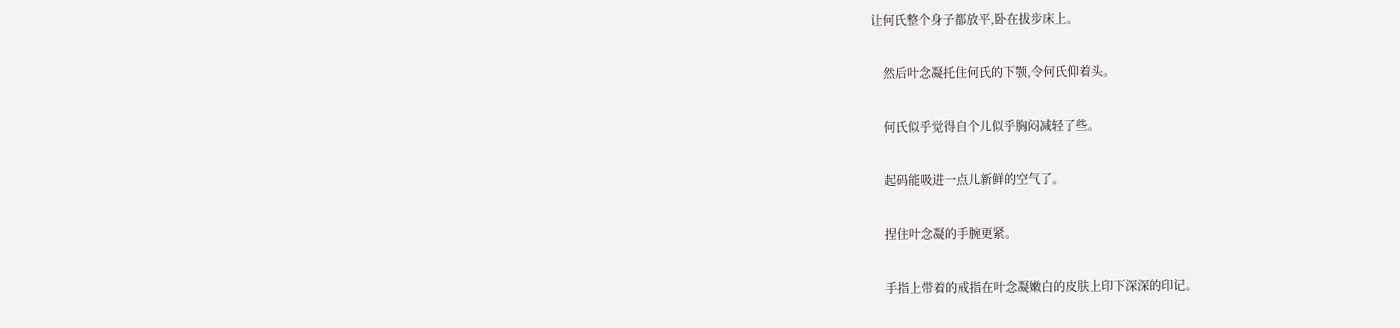让何氏整个身子都放平,卧在拔步床上。

    然后叶念凝托住何氏的下颚,令何氏仰着头。

    何氏似乎觉得自个儿似乎胸闷减轻了些。

    起码能吸进一点儿新鲜的空气了。

    捏住叶念凝的手腕更紧。

    手指上带着的戒指在叶念凝嫩白的皮肤上印下深深的印记。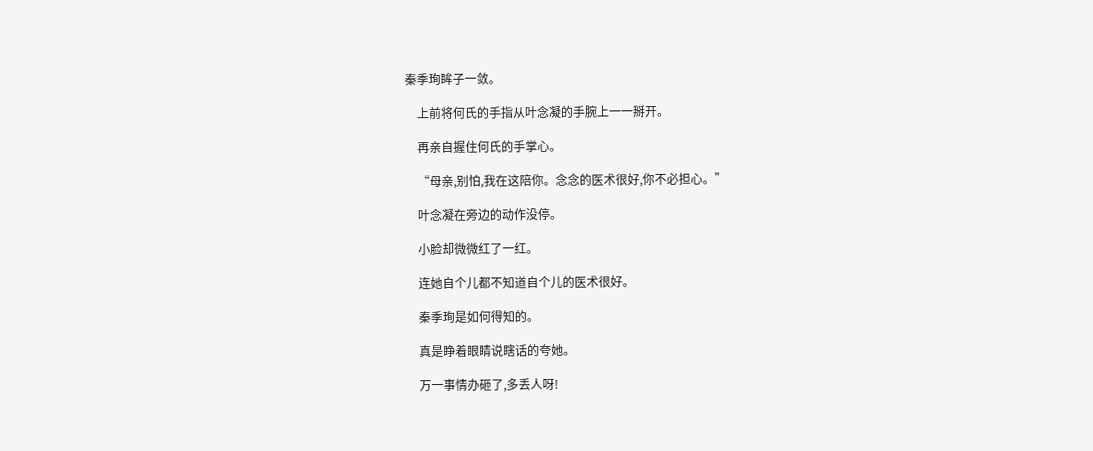秦季珣眸子一敛。

    上前将何氏的手指从叶念凝的手腕上一一掰开。

    再亲自握住何氏的手掌心。

    “母亲,别怕,我在这陪你。念念的医术很好,你不必担心。”

    叶念凝在旁边的动作没停。

    小脸却微微红了一红。

    连她自个儿都不知道自个儿的医术很好。

    秦季珣是如何得知的。

    真是睁着眼睛说瞎话的夸她。

    万一事情办砸了,多丢人呀!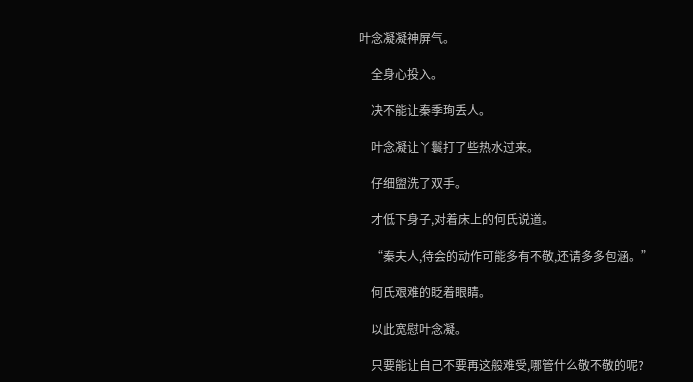叶念凝凝神屏气。

    全身心投入。

    决不能让秦季珣丢人。

    叶念凝让丫鬟打了些热水过来。

    仔细盥洗了双手。

    才低下身子,对着床上的何氏说道。

    “秦夫人,待会的动作可能多有不敬,还请多多包涵。”

    何氏艰难的眨着眼睛。

    以此宽慰叶念凝。

    只要能让自己不要再这般难受,哪管什么敬不敬的呢?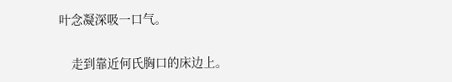叶念凝深吸一口气。

    走到靠近何氏胸口的床边上。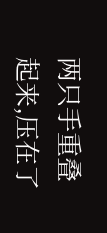两只手重叠起来,压在了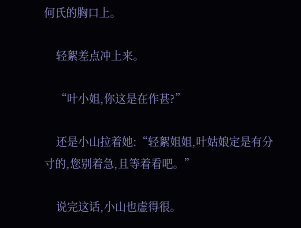何氏的胸口上。

    轻絮差点冲上来。

    “叶小姐,你这是在作甚?”

    还是小山拉着她:“轻絮姐姐,叶姑娘定是有分寸的,您别着急,且等着看吧。”

    说完这话,小山也虚得很。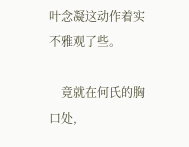叶念凝这动作着实不雅观了些。

    竟就在何氏的胸口处,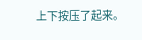上下按压了起来。